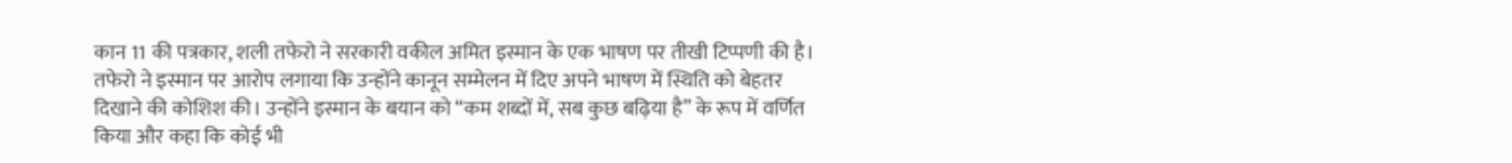कान 11 की पत्रकार, शली तफेरो ने सरकारी वकील अमित इस्मान के एक भाषण पर तीखी टिप्पणी की है। तफेरो ने इस्मान पर आरोप लगाया कि उन्होंने कानून सम्मेलन में दिए अपने भाषण में स्थिति को बेहतर दिखाने की कोशिश की। उन्होंने इस्मान के बयान को “कम शब्दों में, सब कुछ बढ़िया है” के रूप में वर्णित किया और कहा कि कोई भी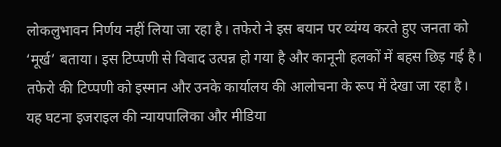लोकलुभावन निर्णय नहीं लिया जा रहा है। तफेरो ने इस बयान पर व्यंग्य करते हुए जनता को ‘मूर्ख’ बताया। इस टिप्पणी से विवाद उत्पन्न हो गया है और कानूनी हलकों में बहस छिड़ गई है। तफेरो की टिप्पणी को इस्मान और उनके कार्यालय की आलोचना के रूप में देखा जा रहा है। यह घटना इजराइल की न्यायपालिका और मीडिया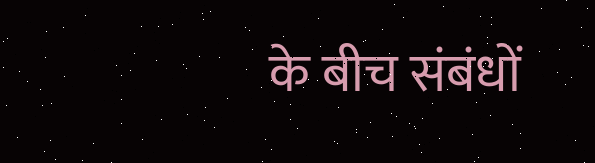के बीच संबंधों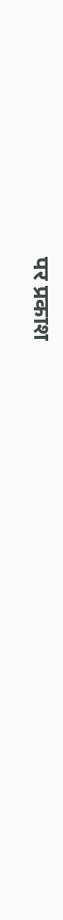पर प्रकाश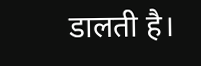डालती है।